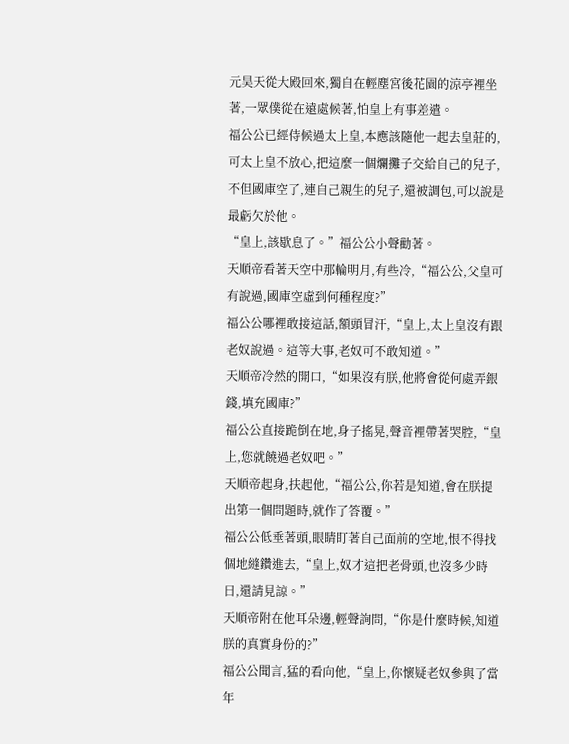元昊天從大殿回來,獨自在輕塵宮後花園的涼亭裡坐著,一眾僕從在遠處候著,怕皇上有事差遣。
福公公已經侍候過太上皇,本應該隨他一起去皇莊的,可太上皇不放心,把這麼一個爛攤子交給自己的兒子,不但國庫空了,連自己親生的兒子,還被調包,可以說是最虧欠於他。
“皇上,該歇息了。”福公公小聲勸著。
天順帝看著天空中那輪明月,有些冷,“福公公,父皇可有說過,國庫空虛到何種程度?”
福公公哪裡敢接這話,額頭冒汗,“皇上,太上皇沒有跟老奴說過。這等大事,老奴可不敢知道。”
天順帝冷然的開口,“如果沒有朕,他將會從何處弄銀錢,填充國庫?”
福公公直接跪倒在地,身子搖晃,聲音裡帶著哭腔,“皇上,您就饒過老奴吧。”
天順帝起身,扶起他,“福公公,你若是知道,會在朕提出第一個問題時,就作了答覆。”
福公公低垂著頭,眼睛盯著自己面前的空地,恨不得找個地縫鑽進去,“皇上,奴才這把老骨頭,也沒多少時日,還請見諒。”
天順帝附在他耳朵邊,輕聲詢問,“你是什麼時候,知道朕的真實身份的?”
福公公聞言,猛的看向他,“皇上,你懷疑老奴參與了當年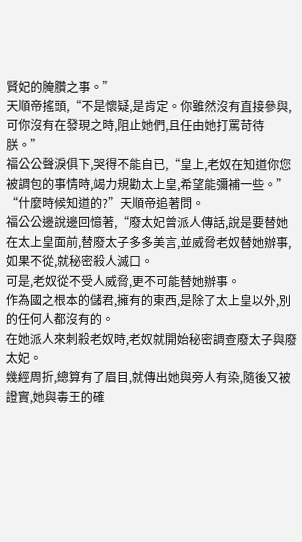賢妃的腌臢之事。”
天順帝搖頭,“不是懷疑,是肯定。你雖然沒有直接參與,可你沒有在發現之時,阻止她們,且任由她打罵苛待朕。”
福公公聲淚俱下,哭得不能自已,“皇上,老奴在知道你您被調包的事情時,竭力規勸太上皇,希望能彌補一些。”
“什麼時候知道的?”天順帝追著問。
福公公邊說邊回憶著,“廢太妃曾派人傳話,說是要替她在太上皇面前,替廢太子多多美言,並威脅老奴替她辦事,如果不從,就秘密殺人滅口。
可是,老奴從不受人威脅,更不可能替她辦事。
作為國之根本的儲君,擁有的東西,是除了太上皇以外,別的任何人都沒有的。
在她派人來刺殺老奴時,老奴就開始秘密調查廢太子與廢太妃。
幾經周折,總算有了眉目,就傳出她與旁人有染,隨後又被證實,她與毒王的確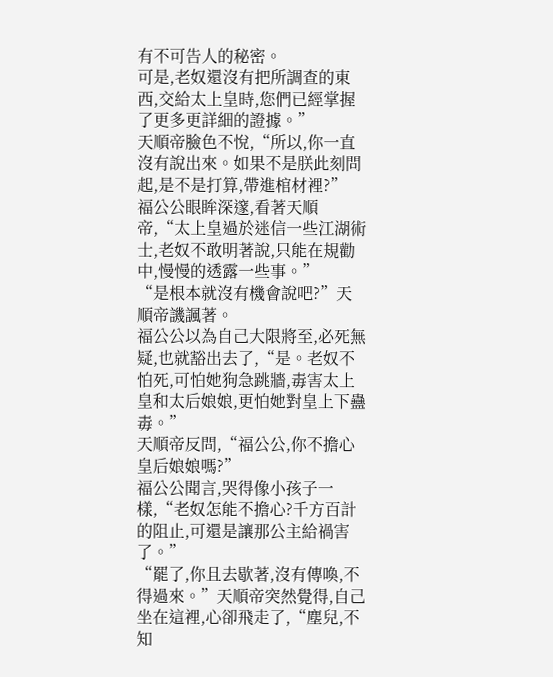有不可告人的秘密。
可是,老奴還沒有把所調查的東西,交給太上皇時,您們已經掌握了更多更詳細的證據。”
天順帝臉色不悅,“所以,你一直沒有說出來。如果不是朕此刻問起,是不是打算,帶進棺材裡?”
福公公眼眸深邃,看著天順帝,“太上皇過於迷信一些江湖術士,老奴不敢明著說,只能在規勸中,慢慢的透露一些事。”
“是根本就沒有機會說吧?”天順帝譏諷著。
福公公以為自己大限將至,必死無疑,也就豁出去了,“是。老奴不怕死,可怕她狗急跳牆,毒害太上皇和太后娘娘,更怕她對皇上下蠱毒。”
天順帝反問,“福公公,你不擔心皇后娘娘嗎?”
福公公聞言,哭得像小孩子一樣,“老奴怎能不擔心?千方百計的阻止,可還是讓那公主給禍害了。”
“罷了,你且去歇著,沒有傳喚,不得過來。”天順帝突然覺得,自己坐在這裡,心卻飛走了,“塵兒,不知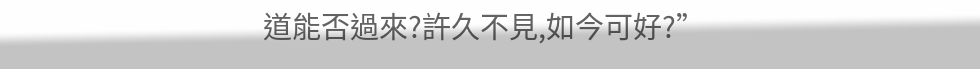道能否過來?許久不見,如今可好?”